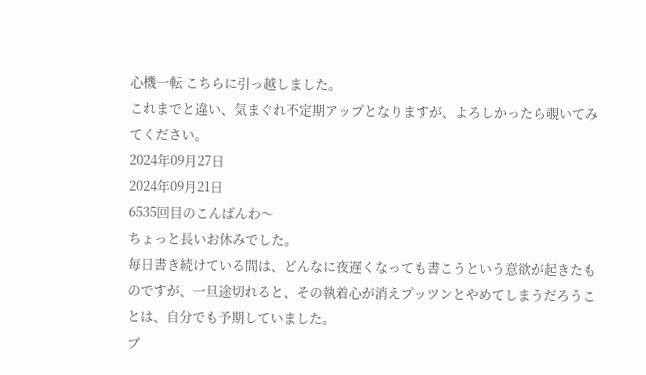心機一転 こちらに引っ越しました。
これまでと違い、気まぐれ不定期アップとなりますが、よろしかったら覗いてみてください。
2024年09月27日
2024年09月21日
6535回目のこんばんわ〜
ちょっと長いお休みでした。
毎日書き続けている間は、どんなに夜遅くなっても書こうという意欲が起きたものですが、一旦途切れると、その執着心が消えプッツンとやめてしまうだろうことは、自分でも予期していました。
ブ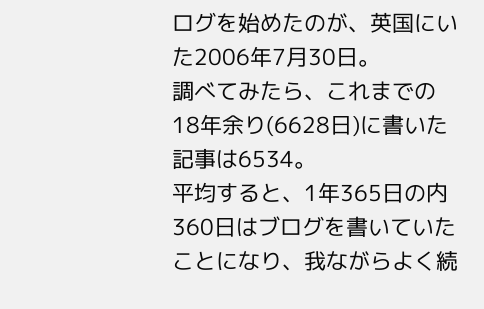ログを始めたのが、英国にいた2006年7月30日。
調べてみたら、これまでの18年余り(6628日)に書いた記事は6534。
平均すると、1年365日の内360日はブログを書いていたことになり、我ながらよく続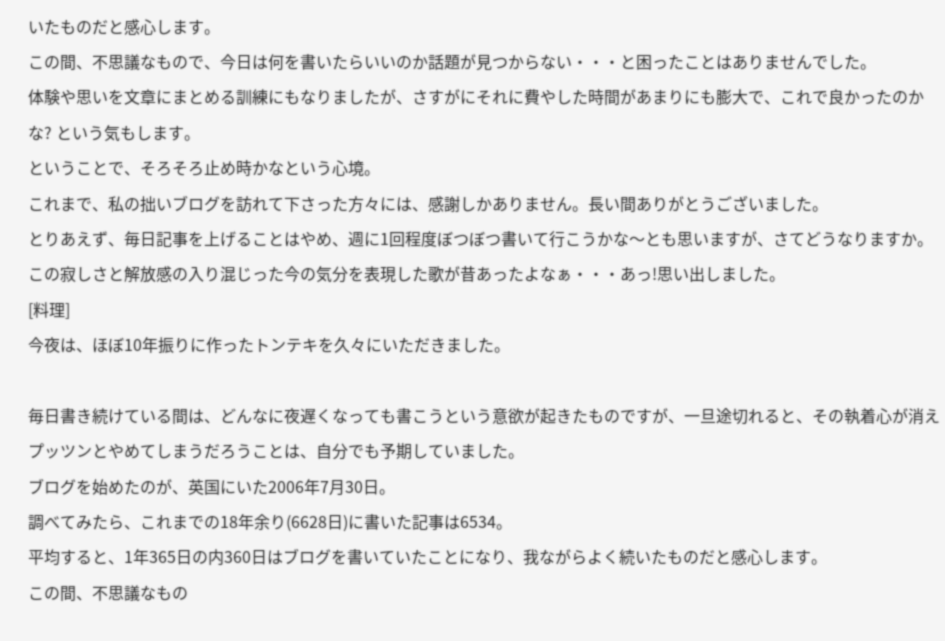いたものだと感心します。
この間、不思議なもので、今日は何を書いたらいいのか話題が見つからない・・・と困ったことはありませんでした。
体験や思いを文章にまとめる訓練にもなりましたが、さすがにそれに費やした時間があまりにも膨大で、これで良かったのかな? という気もします。
ということで、そろそろ止め時かなという心境。
これまで、私の拙いブログを訪れて下さった方々には、感謝しかありません。長い間ありがとうございました。
とりあえず、毎日記事を上げることはやめ、週に1回程度ぼつぼつ書いて行こうかな〜とも思いますが、さてどうなりますか。
この寂しさと解放感の入り混じった今の気分を表現した歌が昔あったよなぁ・・・あっ!思い出しました。
[料理]
今夜は、ほぼ10年振りに作ったトンテキを久々にいただきました。

毎日書き続けている間は、どんなに夜遅くなっても書こうという意欲が起きたものですが、一旦途切れると、その執着心が消えプッツンとやめてしまうだろうことは、自分でも予期していました。
ブログを始めたのが、英国にいた2006年7月30日。
調べてみたら、これまでの18年余り(6628日)に書いた記事は6534。
平均すると、1年365日の内360日はブログを書いていたことになり、我ながらよく続いたものだと感心します。
この間、不思議なもの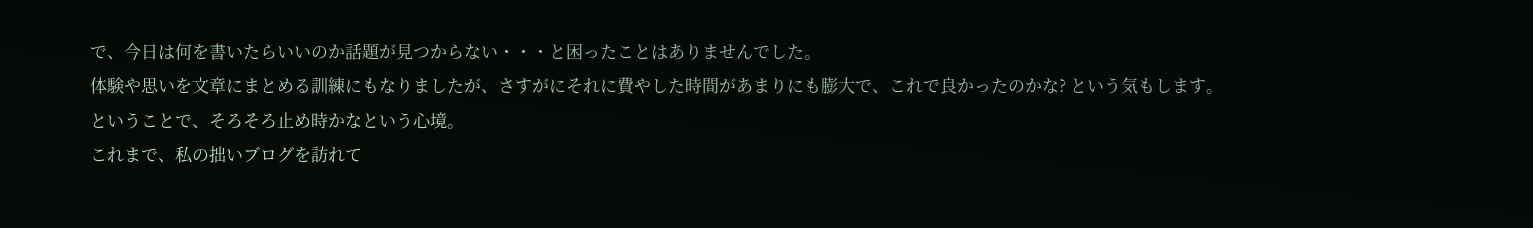で、今日は何を書いたらいいのか話題が見つからない・・・と困ったことはありませんでした。
体験や思いを文章にまとめる訓練にもなりましたが、さすがにそれに費やした時間があまりにも膨大で、これで良かったのかな? という気もします。
ということで、そろそろ止め時かなという心境。
これまで、私の拙いブログを訪れて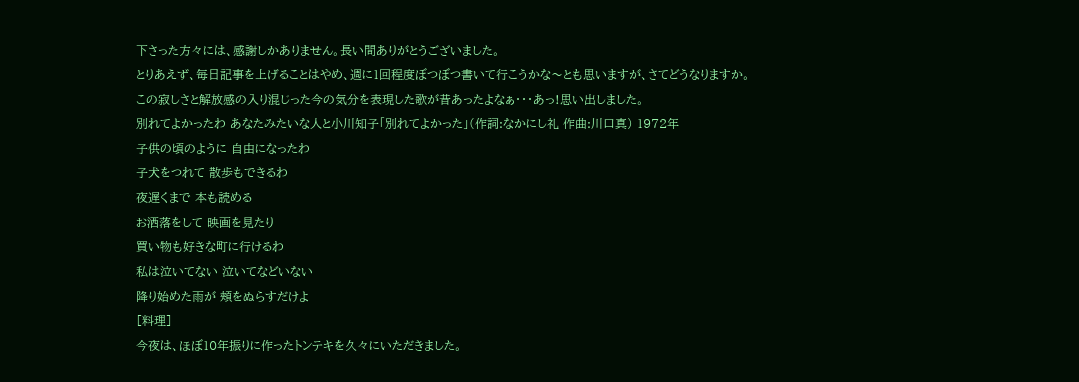下さった方々には、感謝しかありません。長い間ありがとうございました。
とりあえず、毎日記事を上げることはやめ、週に1回程度ぼつぼつ書いて行こうかな〜とも思いますが、さてどうなりますか。
この寂しさと解放感の入り混じった今の気分を表現した歌が昔あったよなぁ・・・あっ!思い出しました。
別れてよかったわ あなたみたいな人と小川知子「別れてよかった」(作詞:なかにし礼 作曲:川口真) 1972年
子供の頃のように 自由になったわ
子犬をつれて 散歩もできるわ
夜遅くまで 本も読める
お洒落をして 映画を見たり
買い物も好きな町に行けるわ
私は泣いてない 泣いてなどいない
降り始めた雨が 頬をぬらすだけよ
[料理]
今夜は、ほぼ10年振りに作ったトンテキを久々にいただきました。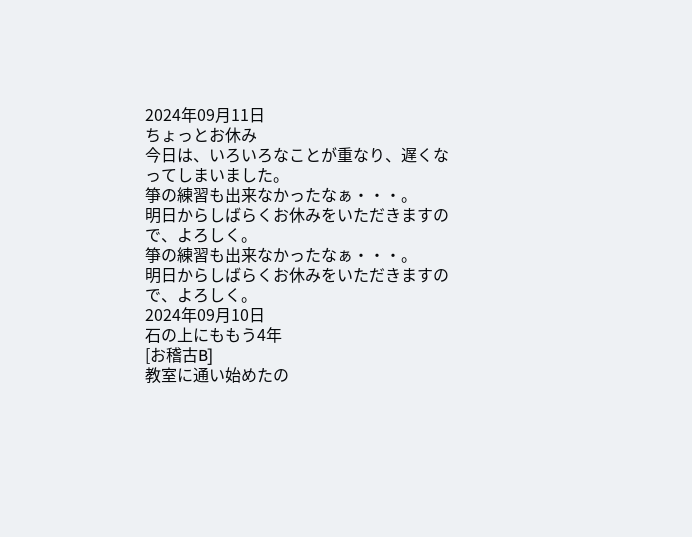2024年09月11日
ちょっとお休み
今日は、いろいろなことが重なり、遅くなってしまいました。
箏の練習も出来なかったなぁ・・・。
明日からしばらくお休みをいただきますので、よろしく。
箏の練習も出来なかったなぁ・・・。
明日からしばらくお休みをいただきますので、よろしく。
2024年09月10日
石の上にももう4年
[お稽古B]
教室に通い始めたの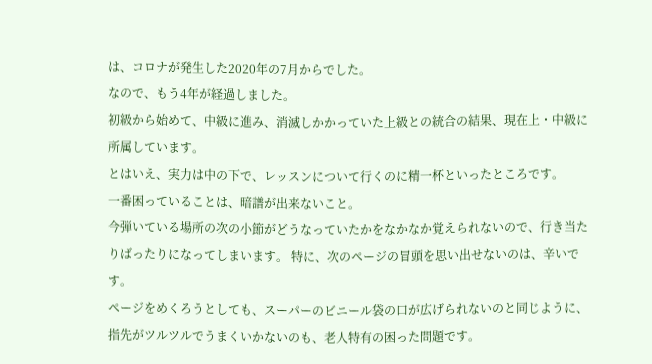は、コロナが発生した2020年の7月からでした。
なので、もう4年が経過しました。
初級から始めて、中級に進み、消滅しかかっていた上級との統合の結果、現在上・中級に所属しています。
とはいえ、実力は中の下で、レッスンについて行くのに精一杯といったところです。
一番困っていることは、暗譜が出来ないこと。
今弾いている場所の次の小節がどうなっていたかをなかなか覚えられないので、行き当たりばったりになってしまいます。 特に、次のページの冒頭を思い出せないのは、辛いです。
ページをめくろうとしても、スーパーのビニール袋の口が広げられないのと同じように、指先がツルツルでうまくいかないのも、老人特有の困った問題です。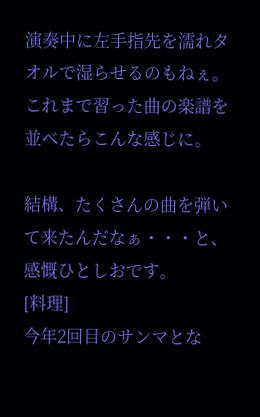演奏中に左手指先を濡れタオルで湿らせるのもねぇ。
これまで習った曲の楽譜を並べたらこんな感じに。

結構、たくさんの曲を弾いて来たんだなぁ・・・と、感慨ひとしおです。
[料理]
今年2回目のサンマとな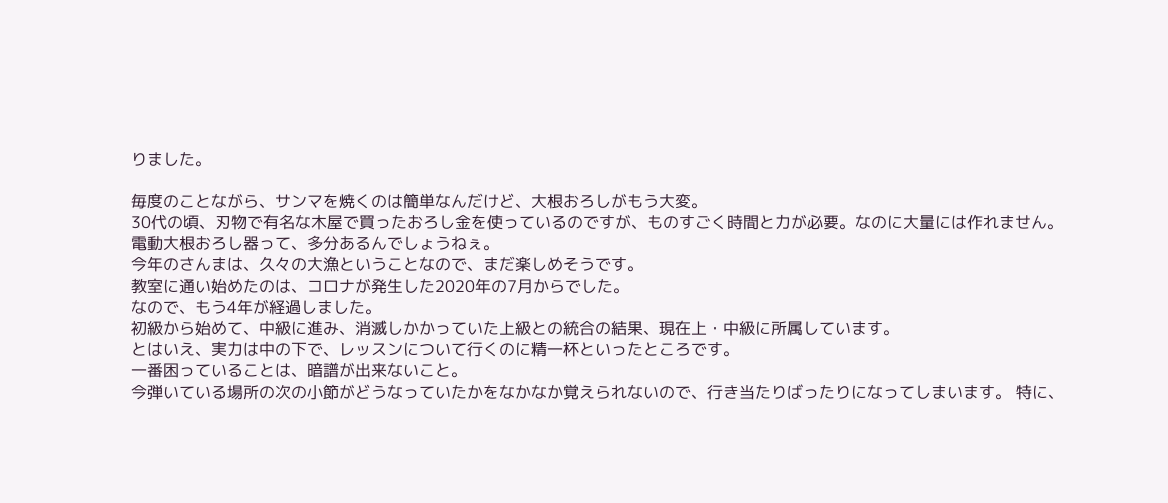りました。

毎度のことながら、サンマを焼くのは簡単なんだけど、大根おろしがもう大変。
30代の頃、刃物で有名な木屋で買ったおろし金を使っているのですが、ものすごく時間と力が必要。なのに大量には作れません。
電動大根おろし器って、多分あるんでしょうねぇ。
今年のさんまは、久々の大漁ということなので、まだ楽しめそうです。
教室に通い始めたのは、コロナが発生した2020年の7月からでした。
なので、もう4年が経過しました。
初級から始めて、中級に進み、消滅しかかっていた上級との統合の結果、現在上・中級に所属しています。
とはいえ、実力は中の下で、レッスンについて行くのに精一杯といったところです。
一番困っていることは、暗譜が出来ないこと。
今弾いている場所の次の小節がどうなっていたかをなかなか覚えられないので、行き当たりばったりになってしまいます。 特に、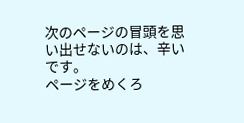次のページの冒頭を思い出せないのは、辛いです。
ページをめくろ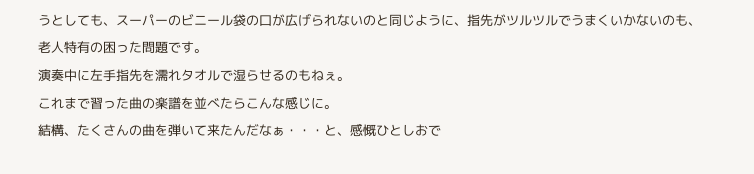うとしても、スーパーのビニール袋の口が広げられないのと同じように、指先がツルツルでうまくいかないのも、老人特有の困った問題です。
演奏中に左手指先を濡れタオルで湿らせるのもねぇ。
これまで習った曲の楽譜を並べたらこんな感じに。
結構、たくさんの曲を弾いて来たんだなぁ・・・と、感慨ひとしおで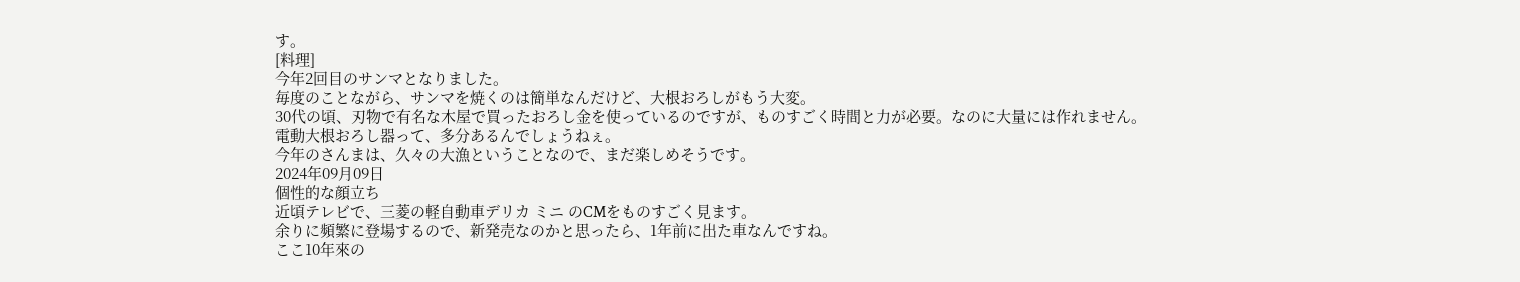す。
[料理]
今年2回目のサンマとなりました。
毎度のことながら、サンマを焼くのは簡単なんだけど、大根おろしがもう大変。
30代の頃、刃物で有名な木屋で買ったおろし金を使っているのですが、ものすごく時間と力が必要。なのに大量には作れません。
電動大根おろし器って、多分あるんでしょうねぇ。
今年のさんまは、久々の大漁ということなので、まだ楽しめそうです。
2024年09月09日
個性的な顔立ち
近頃テレビで、三菱の軽自動車デリカ ミニ のCMをものすごく見ます。
余りに頻繁に登場するので、新発売なのかと思ったら、1年前に出た車なんですね。
ここ10年來の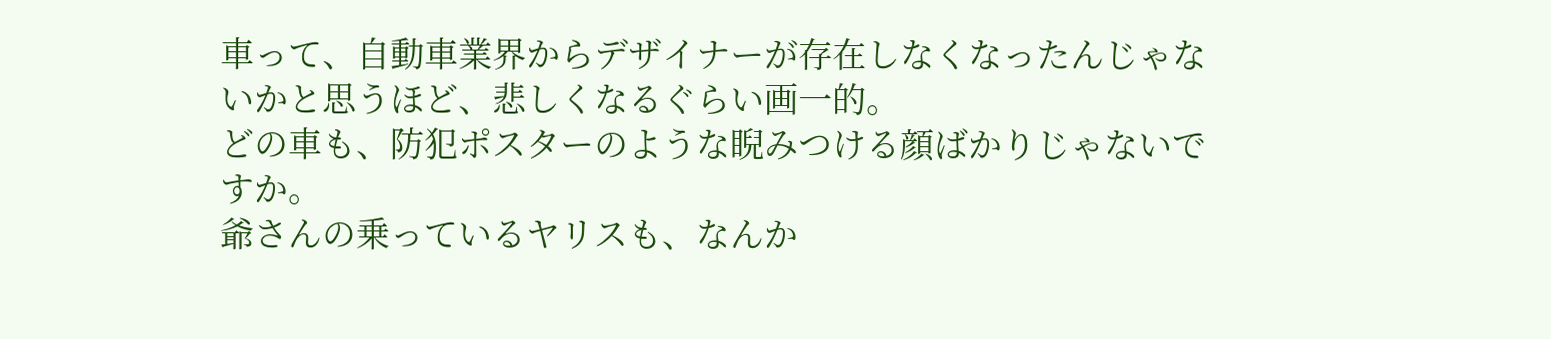車って、自動車業界からデザイナーが存在しなくなったんじゃないかと思うほど、悲しくなるぐらい画一的。
どの車も、防犯ポスターのような睨みつける顔ばかりじゃないですか。
爺さんの乗っているヤリスも、なんか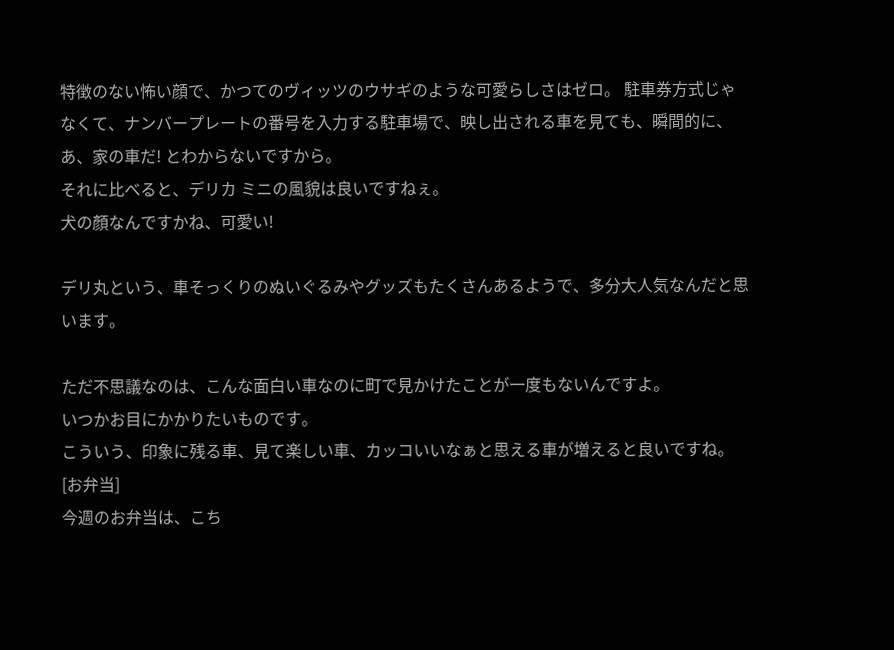特徴のない怖い顔で、かつてのヴィッツのウサギのような可愛らしさはゼロ。 駐車券方式じゃなくて、ナンバープレートの番号を入力する駐車場で、映し出される車を見ても、瞬間的に、あ、家の車だ! とわからないですから。
それに比べると、デリカ ミニの風貌は良いですねぇ。
犬の顏なんですかね、可愛い!

デリ丸という、車そっくりのぬいぐるみやグッズもたくさんあるようで、多分大人気なんだと思います。

ただ不思議なのは、こんな面白い車なのに町で見かけたことが一度もないんですよ。
いつかお目にかかりたいものです。
こういう、印象に残る車、見て楽しい車、カッコいいなぁと思える車が増えると良いですね。
[お弁当]
今週のお弁当は、こち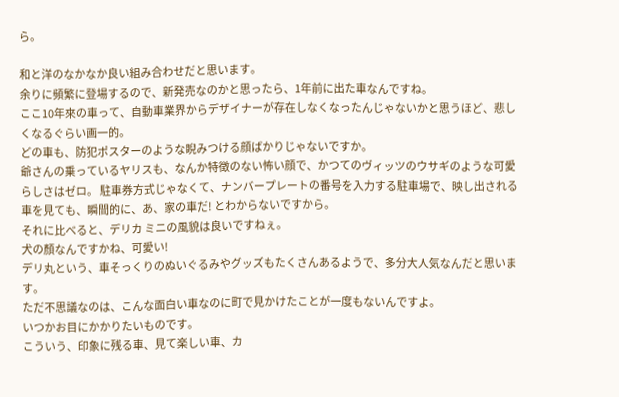ら。

和と洋のなかなか良い組み合わせだと思います。
余りに頻繁に登場するので、新発売なのかと思ったら、1年前に出た車なんですね。
ここ10年來の車って、自動車業界からデザイナーが存在しなくなったんじゃないかと思うほど、悲しくなるぐらい画一的。
どの車も、防犯ポスターのような睨みつける顔ばかりじゃないですか。
爺さんの乗っているヤリスも、なんか特徴のない怖い顔で、かつてのヴィッツのウサギのような可愛らしさはゼロ。 駐車券方式じゃなくて、ナンバープレートの番号を入力する駐車場で、映し出される車を見ても、瞬間的に、あ、家の車だ! とわからないですから。
それに比べると、デリカ ミニの風貌は良いですねぇ。
犬の顏なんですかね、可愛い!
デリ丸という、車そっくりのぬいぐるみやグッズもたくさんあるようで、多分大人気なんだと思います。
ただ不思議なのは、こんな面白い車なのに町で見かけたことが一度もないんですよ。
いつかお目にかかりたいものです。
こういう、印象に残る車、見て楽しい車、カ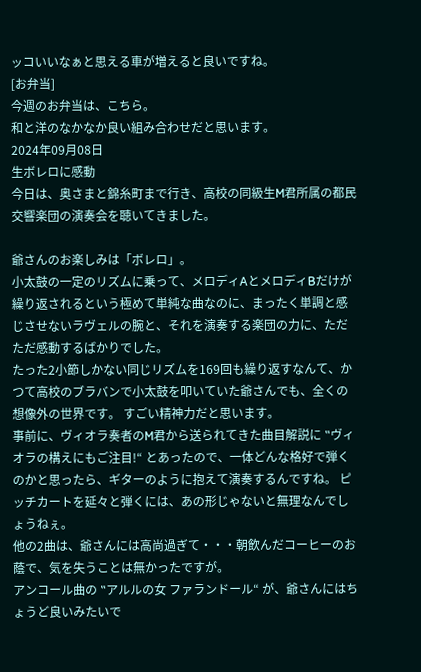ッコいいなぁと思える車が増えると良いですね。
[お弁当]
今週のお弁当は、こちら。
和と洋のなかなか良い組み合わせだと思います。
2024年09月08日
生ボレロに感動
今日は、奥さまと錦糸町まで行き、高校の同級生M君所属の都民交響楽団の演奏会を聴いてきました。

爺さんのお楽しみは「ボレロ」。
小太鼓の一定のリズムに乗って、メロディAとメロディBだけが繰り返されるという極めて単純な曲なのに、まったく単調と感じさせないラヴェルの腕と、それを演奏する楽団の力に、ただただ感動するばかりでした。
たった2小節しかない同じリズムを169回も繰り返すなんて、かつて高校のブラバンで小太鼓を叩いていた爺さんでも、全くの想像外の世界です。 すごい精神力だと思います。
事前に、ヴィオラ奏者のM君から送られてきた曲目解説に ‟ヴィオラの構えにもご注目!“ とあったので、一体どんな格好で弾くのかと思ったら、ギターのように抱えて演奏するんですね。 ピッチカートを延々と弾くには、あの形じゃないと無理なんでしょうねぇ。
他の2曲は、爺さんには高尚過ぎて・・・朝飲んだコーヒーのお蔭で、気を失うことは無かったですが。
アンコール曲の ‟アルルの女 ファランドール“ が、爺さんにはちょうど良いみたいで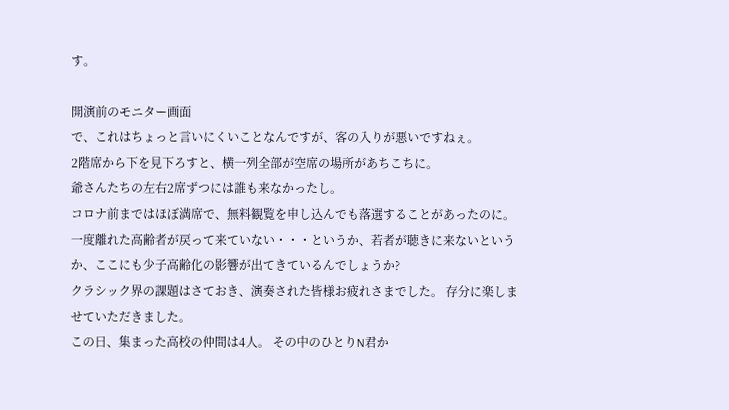す。

開演前のモニター画面
で、これはちょっと言いにくいことなんですが、客の入りが悪いですねぇ。
2階席から下を見下ろすと、横一列全部が空席の場所があちこちに。
爺さんたちの左右2席ずつには誰も来なかったし。
コロナ前まではほぼ満席で、無料観覧を申し込んでも落選することがあったのに。
一度離れた高齢者が戻って来ていない・・・というか、若者が聴きに来ないというか、ここにも少子高齢化の影響が出てきているんでしょうか?
クラシック界の課題はさておき、演奏された皆様お疲れさまでした。 存分に楽しませていただきました。
この日、集まった高校の仲間は4人。 その中のひとりN君か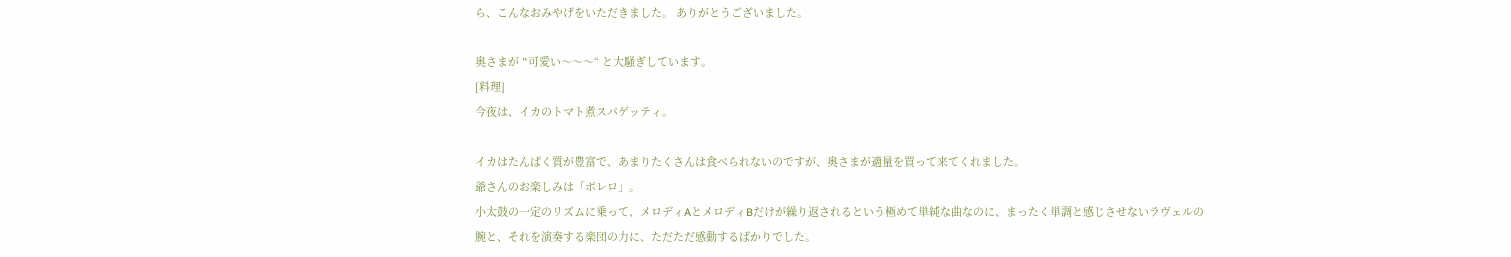ら、こんなおみやげをいただきました。 ありがとうございました。

奥さまが ‟可愛い〜〜〜“ と大騒ぎしています。
[料理]
今夜は、イカのトマト煮スパゲッティ。

イカはたんぱく質が豊富で、あまりたくさんは食べられないのですが、奥さまが適量を買って来てくれました。
爺さんのお楽しみは「ボレロ」。
小太鼓の一定のリズムに乗って、メロディAとメロディBだけが繰り返されるという極めて単純な曲なのに、まったく単調と感じさせないラヴェルの腕と、それを演奏する楽団の力に、ただただ感動するばかりでした。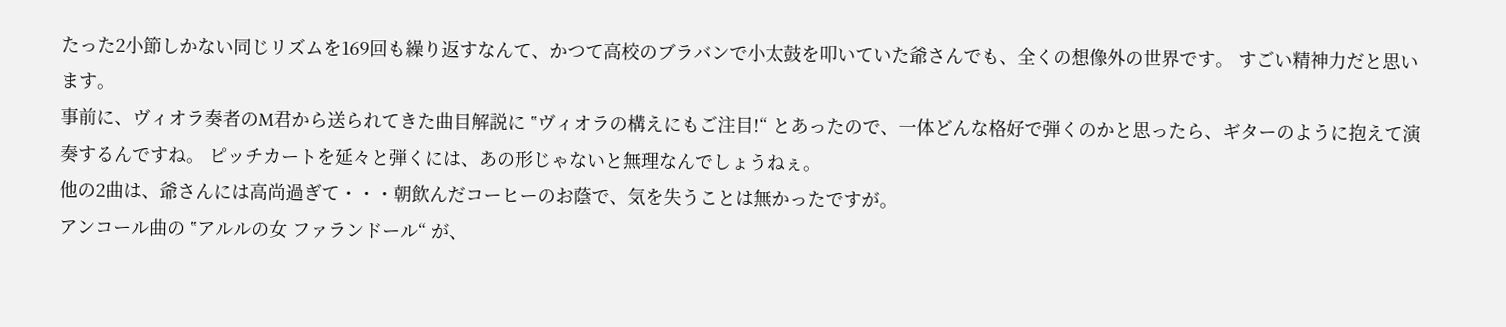たった2小節しかない同じリズムを169回も繰り返すなんて、かつて高校のブラバンで小太鼓を叩いていた爺さんでも、全くの想像外の世界です。 すごい精神力だと思います。
事前に、ヴィオラ奏者のM君から送られてきた曲目解説に ‟ヴィオラの構えにもご注目!“ とあったので、一体どんな格好で弾くのかと思ったら、ギターのように抱えて演奏するんですね。 ピッチカートを延々と弾くには、あの形じゃないと無理なんでしょうねぇ。
他の2曲は、爺さんには高尚過ぎて・・・朝飲んだコーヒーのお蔭で、気を失うことは無かったですが。
アンコール曲の ‟アルルの女 ファランドール“ が、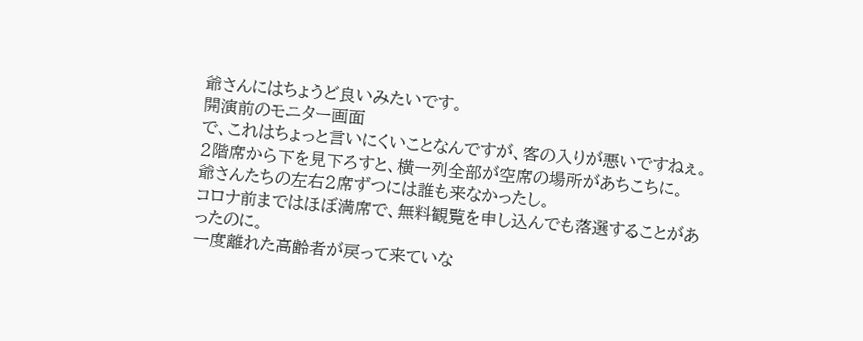爺さんにはちょうど良いみたいです。
開演前のモニター画面
で、これはちょっと言いにくいことなんですが、客の入りが悪いですねぇ。
2階席から下を見下ろすと、横一列全部が空席の場所があちこちに。
爺さんたちの左右2席ずつには誰も来なかったし。
コロナ前まではほぼ満席で、無料観覧を申し込んでも落選することがあったのに。
一度離れた高齢者が戻って来ていな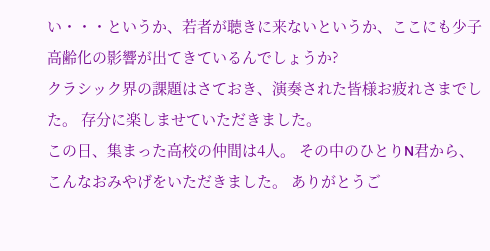い・・・というか、若者が聴きに来ないというか、ここにも少子高齢化の影響が出てきているんでしょうか?
クラシック界の課題はさておき、演奏された皆様お疲れさまでした。 存分に楽しませていただきました。
この日、集まった高校の仲間は4人。 その中のひとりN君から、こんなおみやげをいただきました。 ありがとうご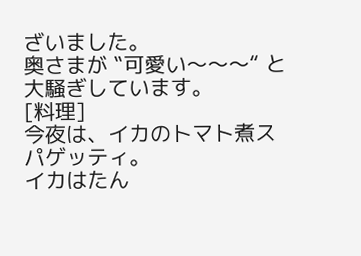ざいました。
奥さまが ‟可愛い〜〜〜“ と大騒ぎしています。
[料理]
今夜は、イカのトマト煮スパゲッティ。
イカはたん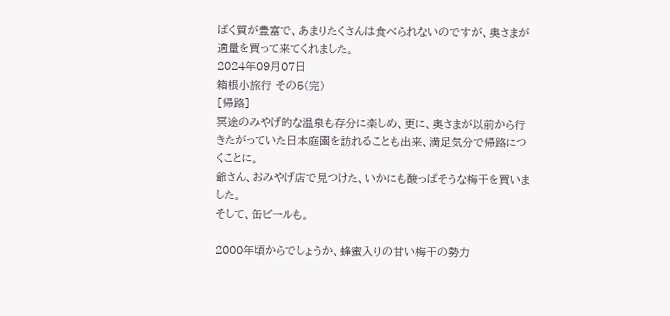ぱく質が豊富で、あまりたくさんは食べられないのですが、奥さまが適量を買って来てくれました。
2024年09月07日
箱根小旅行 その5(完)
[帰路]
冥途のみやげ的な温泉も存分に楽しめ、更に、奥さまが以前から行きたがっていた日本庭園を訪れることも出来、満足気分で帰路につくことに。
爺さん、おみやげ店で見つけた、いかにも酸っぱそうな梅干を買いました。
そして、缶ビールも。

2000年頃からでしょうか、蜂蜜入りの甘い梅干の勢力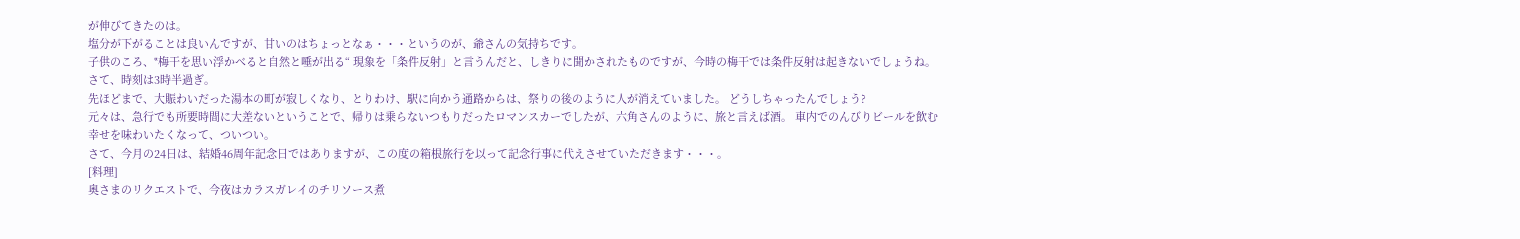が伸びてきたのは。
塩分が下がることは良いんですが、甘いのはちょっとなぁ・・・というのが、爺さんの気持ちです。
子供のころ、‟梅干を思い浮かべると自然と唾が出る“ 現象を「条件反射」と言うんだと、しきりに聞かされたものですが、今時の梅干では条件反射は起きないでしょうね。
さて、時刻は3時半過ぎ。
先ほどまで、大賑わいだった湯本の町が寂しくなり、とりわけ、駅に向かう通路からは、祭りの後のように人が消えていました。 どうしちゃったんでしょう?
元々は、急行でも所要時間に大差ないということで、帰りは乗らないつもりだったロマンスカーでしたが、六角さんのように、旅と言えば酒。 車内でのんびりビールを飲む幸せを味わいたくなって、ついつい。
さて、今月の24日は、結婚46周年記念日ではありますが、この度の箱根旅行を以って記念行事に代えさせていただきます・・・。
[料理]
奥さまのリクエストで、今夜はカラスガレイのチリソース煮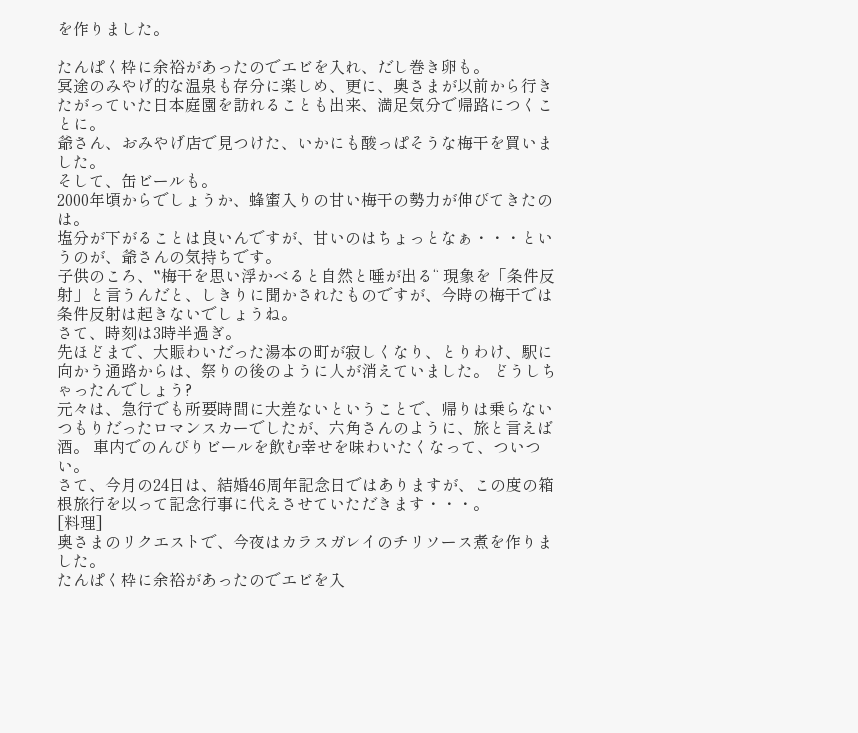を作りました。

たんぱく枠に余裕があったのでエビを入れ、だし巻き卵も。
冥途のみやげ的な温泉も存分に楽しめ、更に、奥さまが以前から行きたがっていた日本庭園を訪れることも出来、満足気分で帰路につくことに。
爺さん、おみやげ店で見つけた、いかにも酸っぱそうな梅干を買いました。
そして、缶ビールも。
2000年頃からでしょうか、蜂蜜入りの甘い梅干の勢力が伸びてきたのは。
塩分が下がることは良いんですが、甘いのはちょっとなぁ・・・というのが、爺さんの気持ちです。
子供のころ、‟梅干を思い浮かべると自然と唾が出る“ 現象を「条件反射」と言うんだと、しきりに聞かされたものですが、今時の梅干では条件反射は起きないでしょうね。
さて、時刻は3時半過ぎ。
先ほどまで、大賑わいだった湯本の町が寂しくなり、とりわけ、駅に向かう通路からは、祭りの後のように人が消えていました。 どうしちゃったんでしょう?
元々は、急行でも所要時間に大差ないということで、帰りは乗らないつもりだったロマンスカーでしたが、六角さんのように、旅と言えば酒。 車内でのんびりビールを飲む幸せを味わいたくなって、ついつい。
さて、今月の24日は、結婚46周年記念日ではありますが、この度の箱根旅行を以って記念行事に代えさせていただきます・・・。
[料理]
奥さまのリクエストで、今夜はカラスガレイのチリソース煮を作りました。
たんぱく枠に余裕があったのでエビを入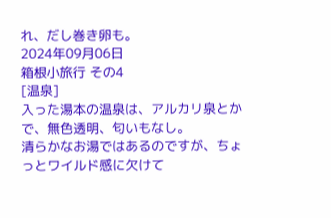れ、だし巻き卵も。
2024年09月06日
箱根小旅行 その4
[温泉]
入った湯本の温泉は、アルカリ泉とかで、無色透明、匂いもなし。
清らかなお湯ではあるのですが、ちょっとワイルド感に欠けて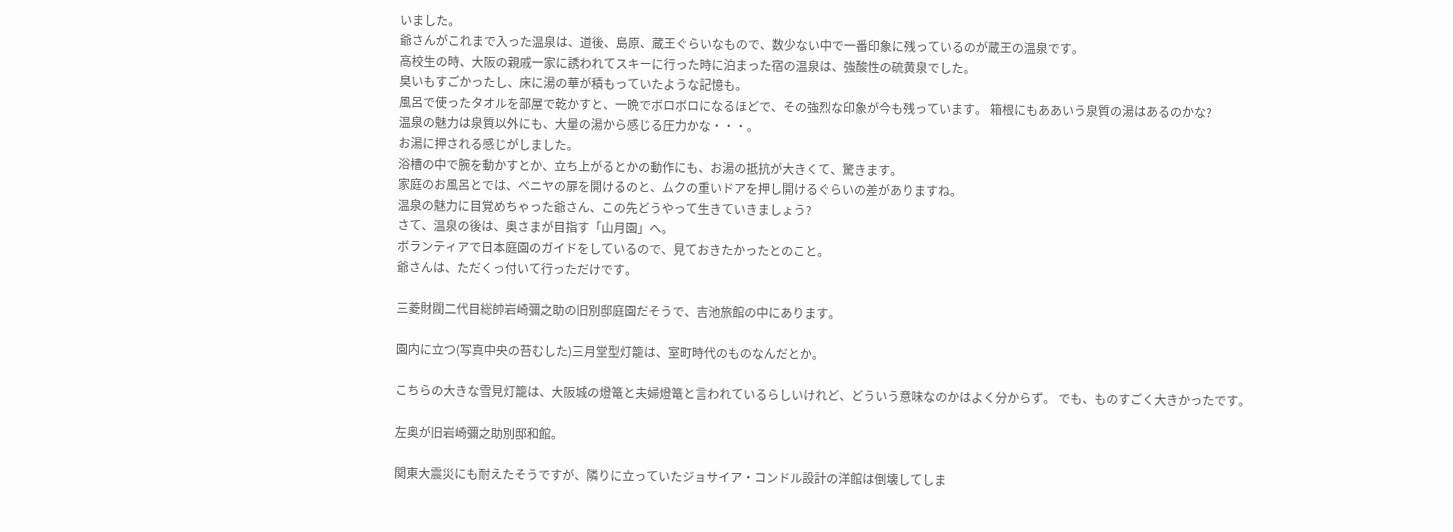いました。
爺さんがこれまで入った温泉は、道後、島原、蔵王ぐらいなもので、数少ない中で一番印象に残っているのが蔵王の温泉です。
高校生の時、大阪の親戚一家に誘われてスキーに行った時に泊まった宿の温泉は、強酸性の硫黄泉でした。
臭いもすごかったし、床に湯の華が積もっていたような記憶も。
風呂で使ったタオルを部屋で乾かすと、一晩でボロボロになるほどで、その強烈な印象が今も残っています。 箱根にもああいう泉質の湯はあるのかな?
温泉の魅力は泉質以外にも、大量の湯から感じる圧力かな・・・。
お湯に押される感じがしました。
浴槽の中で腕を動かすとか、立ち上がるとかの動作にも、お湯の抵抗が大きくて、驚きます。
家庭のお風呂とでは、ベニヤの扉を開けるのと、ムクの重いドアを押し開けるぐらいの差がありますね。
温泉の魅力に目覚めちゃった爺さん、この先どうやって生きていきましょう?
さて、温泉の後は、奥さまが目指す「山月園」へ。
ボランティアで日本庭園のガイドをしているので、見ておきたかったとのこと。
爺さんは、ただくっ付いて行っただけです。

三菱財閥二代目総帥岩崎彌之助の旧別邸庭園だそうで、吉池旅館の中にあります。

園内に立つ(写真中央の苔むした)三月堂型灯籠は、室町時代のものなんだとか。

こちらの大きな雪見灯籠は、大阪城の燈篭と夫婦燈篭と言われているらしいけれど、どういう意味なのかはよく分からず。 でも、ものすごく大きかったです。

左奥が旧岩崎彌之助別邸和館。

関東大震災にも耐えたそうですが、隣りに立っていたジョサイア・コンドル設計の洋館は倒壊してしま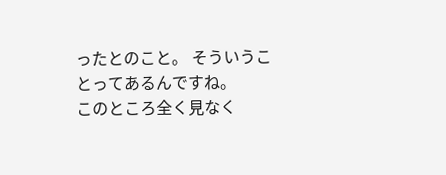ったとのこと。 そういうことってあるんですね。
このところ全く見なく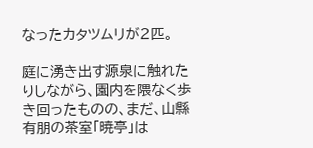なったカタツムリが2匹。

庭に湧き出す源泉に触れたりしながら、園内を隈なく歩き回ったものの、まだ、山縣有朋の茶室「暁亭」は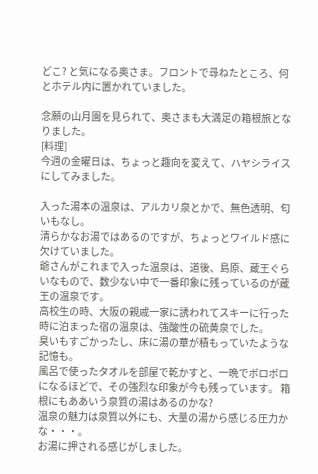どこ? と気になる奥さま。フロントで尋ねたところ、何とホテル内に置かれていました。

念願の山月園を見られて、奥さまも大満足の箱根旅となりました。
[料理]
今週の金曜日は、ちょっと趣向を変えて、ハヤシライスにしてみました。

入った湯本の温泉は、アルカリ泉とかで、無色透明、匂いもなし。
清らかなお湯ではあるのですが、ちょっとワイルド感に欠けていました。
爺さんがこれまで入った温泉は、道後、島原、蔵王ぐらいなもので、数少ない中で一番印象に残っているのが蔵王の温泉です。
高校生の時、大阪の親戚一家に誘われてスキーに行った時に泊まった宿の温泉は、強酸性の硫黄泉でした。
臭いもすごかったし、床に湯の華が積もっていたような記憶も。
風呂で使ったタオルを部屋で乾かすと、一晩でボロボロになるほどで、その強烈な印象が今も残っています。 箱根にもああいう泉質の湯はあるのかな?
温泉の魅力は泉質以外にも、大量の湯から感じる圧力かな・・・。
お湯に押される感じがしました。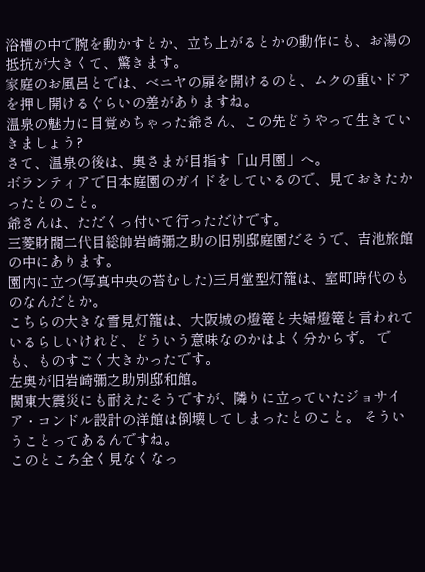浴槽の中で腕を動かすとか、立ち上がるとかの動作にも、お湯の抵抗が大きくて、驚きます。
家庭のお風呂とでは、ベニヤの扉を開けるのと、ムクの重いドアを押し開けるぐらいの差がありますね。
温泉の魅力に目覚めちゃった爺さん、この先どうやって生きていきましょう?
さて、温泉の後は、奥さまが目指す「山月園」へ。
ボランティアで日本庭園のガイドをしているので、見ておきたかったとのこと。
爺さんは、ただくっ付いて行っただけです。
三菱財閥二代目総帥岩崎彌之助の旧別邸庭園だそうで、吉池旅館の中にあります。
園内に立つ(写真中央の苔むした)三月堂型灯籠は、室町時代のものなんだとか。
こちらの大きな雪見灯籠は、大阪城の燈篭と夫婦燈篭と言われているらしいけれど、どういう意味なのかはよく分からず。 でも、ものすごく大きかったです。
左奥が旧岩崎彌之助別邸和館。
関東大震災にも耐えたそうですが、隣りに立っていたジョサイア・コンドル設計の洋館は倒壊してしまったとのこと。 そういうことってあるんですね。
このところ全く見なくなっ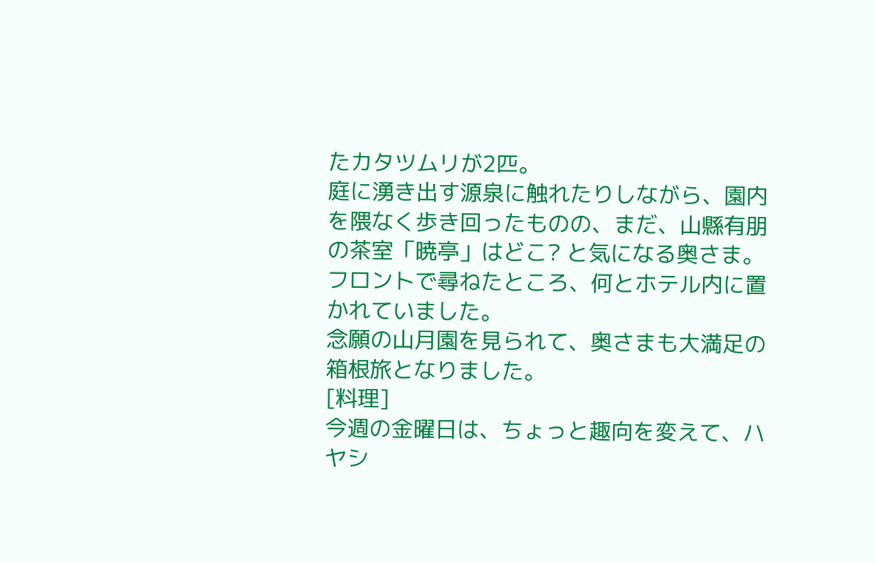たカタツムリが2匹。
庭に湧き出す源泉に触れたりしながら、園内を隈なく歩き回ったものの、まだ、山縣有朋の茶室「暁亭」はどこ? と気になる奥さま。フロントで尋ねたところ、何とホテル内に置かれていました。
念願の山月園を見られて、奥さまも大満足の箱根旅となりました。
[料理]
今週の金曜日は、ちょっと趣向を変えて、ハヤシ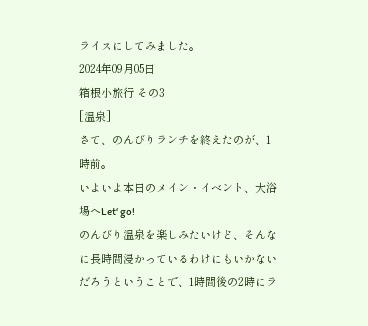ライスにしてみました。
2024年09月05日
箱根小旅行 その3
[温泉]
さて、のんびりランチを終えたのが、1時前。
いよいよ本日のメイン・イベント、大浴場へLet‘ go!
のんびり温泉を楽しみたいけど、そんなに長時間浸かっているわけにもいかないだろうということで、1時間後の2時にラ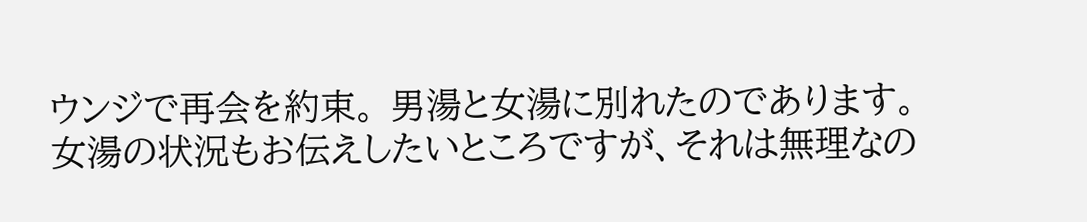ウンジで再会を約束。 男湯と女湯に別れたのであります。
女湯の状況もお伝えしたいところですが、それは無理なの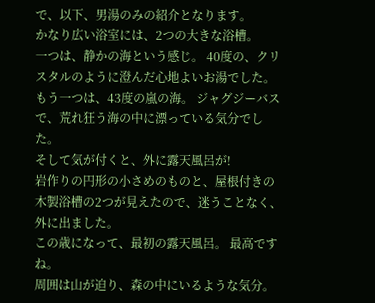で、以下、男湯のみの紹介となります。
かなり広い浴室には、2つの大きな浴槽。
一つは、静かの海という感じ。 40度の、クリスタルのように澄んだ心地よいお湯でした。
もう一つは、43度の嵐の海。 ジャグジーバスで、荒れ狂う海の中に漂っている気分でした。
そして気が付くと、外に露天風呂が!
岩作りの円形の小さめのものと、屋根付きの木製浴槽の2つが見えたので、迷うことなく、外に出ました。
この歳になって、最初の露天風呂。 最高ですね。
周囲は山が迫り、森の中にいるような気分。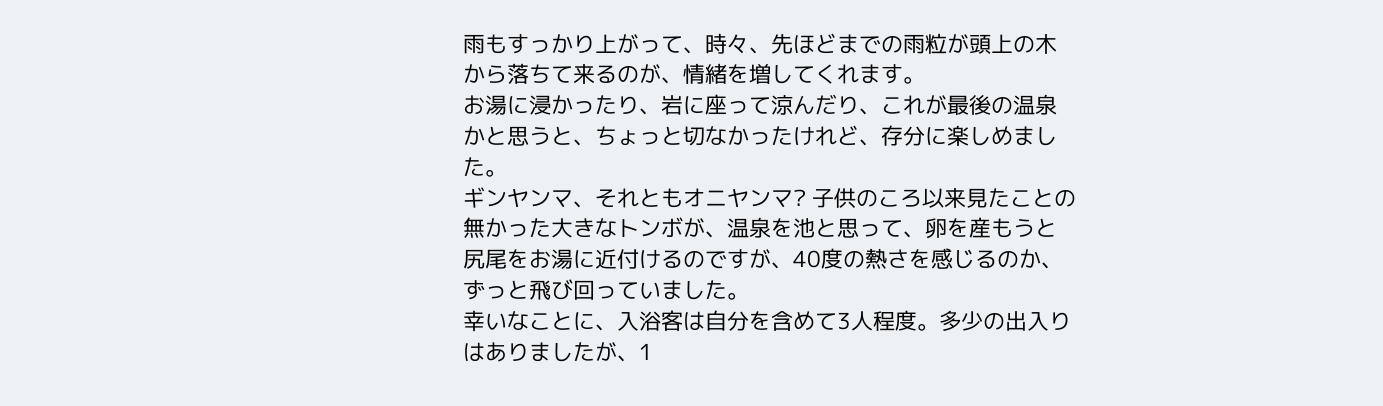雨もすっかり上がって、時々、先ほどまでの雨粒が頭上の木から落ちて来るのが、情緒を増してくれます。
お湯に浸かったり、岩に座って涼んだり、これが最後の温泉かと思うと、ちょっと切なかったけれど、存分に楽しめました。
ギンヤンマ、それともオニヤンマ? 子供のころ以来見たことの無かった大きなトンボが、温泉を池と思って、卵を産もうと尻尾をお湯に近付けるのですが、40度の熱さを感じるのか、ずっと飛び回っていました。
幸いなことに、入浴客は自分を含めて3人程度。多少の出入りはありましたが、1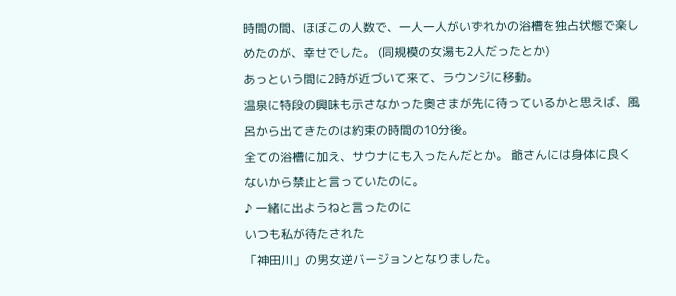時間の間、ほぼこの人数で、一人一人がいずれかの浴槽を独占状態で楽しめたのが、幸せでした。 (同規模の女湯も2人だったとか)
あっという間に2時が近づいて来て、ラウンジに移動。
温泉に特段の興味も示さなかった奥さまが先に待っているかと思えば、風呂から出てきたのは約束の時間の10分後。
全ての浴槽に加え、サウナにも入ったんだとか。 爺さんには身体に良くないから禁止と言っていたのに。
♪ 一緒に出ようねと言ったのに
いつも私が待たされた
「神田川」の男女逆バージョンとなりました。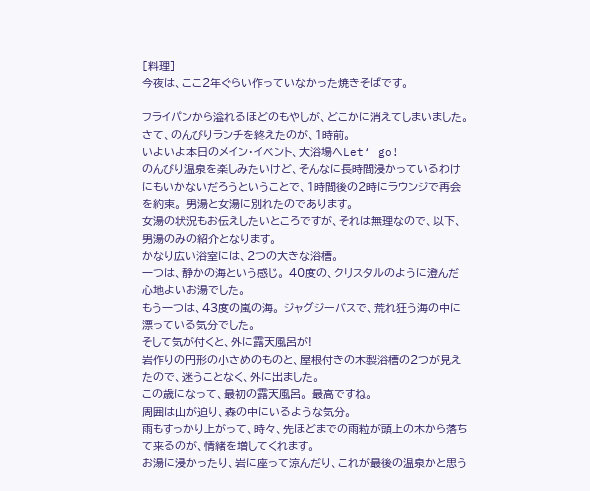[料理]
今夜は、ここ2年ぐらい作っていなかった焼きそばです。

フライパンから溢れるほどのもやしが、どこかに消えてしまいました。
さて、のんびりランチを終えたのが、1時前。
いよいよ本日のメイン・イベント、大浴場へLet‘ go!
のんびり温泉を楽しみたいけど、そんなに長時間浸かっているわけにもいかないだろうということで、1時間後の2時にラウンジで再会を約束。 男湯と女湯に別れたのであります。
女湯の状況もお伝えしたいところですが、それは無理なので、以下、男湯のみの紹介となります。
かなり広い浴室には、2つの大きな浴槽。
一つは、静かの海という感じ。 40度の、クリスタルのように澄んだ心地よいお湯でした。
もう一つは、43度の嵐の海。 ジャグジーバスで、荒れ狂う海の中に漂っている気分でした。
そして気が付くと、外に露天風呂が!
岩作りの円形の小さめのものと、屋根付きの木製浴槽の2つが見えたので、迷うことなく、外に出ました。
この歳になって、最初の露天風呂。 最高ですね。
周囲は山が迫り、森の中にいるような気分。
雨もすっかり上がって、時々、先ほどまでの雨粒が頭上の木から落ちて来るのが、情緒を増してくれます。
お湯に浸かったり、岩に座って涼んだり、これが最後の温泉かと思う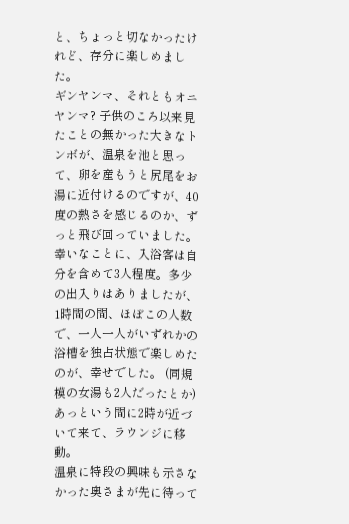と、ちょっと切なかったけれど、存分に楽しめました。
ギンヤンマ、それともオニヤンマ? 子供のころ以来見たことの無かった大きなトンボが、温泉を池と思って、卵を産もうと尻尾をお湯に近付けるのですが、40度の熱さを感じるのか、ずっと飛び回っていました。
幸いなことに、入浴客は自分を含めて3人程度。多少の出入りはありましたが、1時間の間、ほぼこの人数で、一人一人がいずれかの浴槽を独占状態で楽しめたのが、幸せでした。 (同規模の女湯も2人だったとか)
あっという間に2時が近づいて来て、ラウンジに移動。
温泉に特段の興味も示さなかった奥さまが先に待って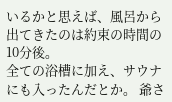いるかと思えば、風呂から出てきたのは約束の時間の10分後。
全ての浴槽に加え、サウナにも入ったんだとか。 爺さ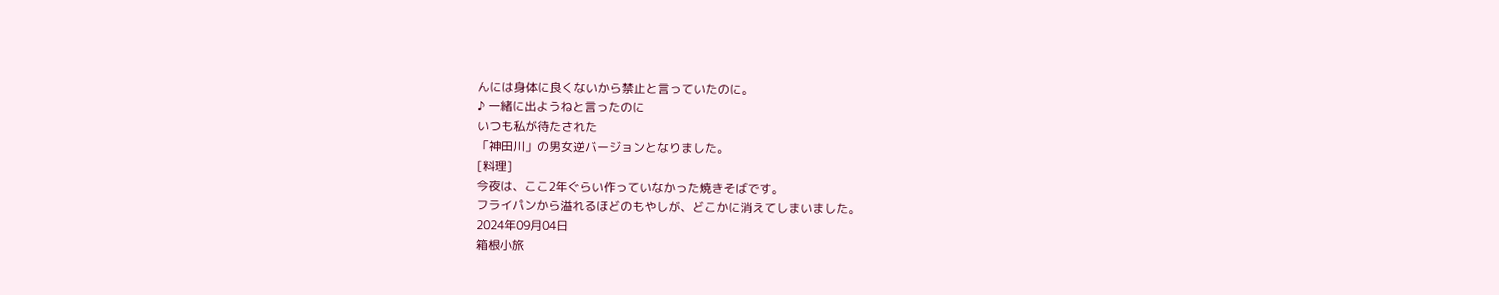んには身体に良くないから禁止と言っていたのに。
♪ 一緒に出ようねと言ったのに
いつも私が待たされた
「神田川」の男女逆バージョンとなりました。
[料理]
今夜は、ここ2年ぐらい作っていなかった焼きそばです。
フライパンから溢れるほどのもやしが、どこかに消えてしまいました。
2024年09月04日
箱根小旅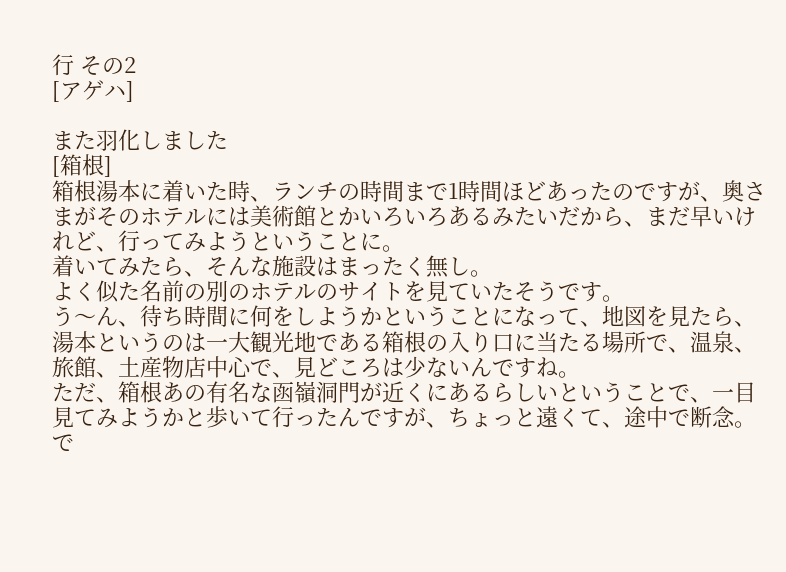行 その2
[アゲハ]

また羽化しました
[箱根]
箱根湯本に着いた時、ランチの時間まで1時間ほどあったのですが、奥さまがそのホテルには美術館とかいろいろあるみたいだから、まだ早いけれど、行ってみようということに。
着いてみたら、そんな施設はまったく無し。
よく似た名前の別のホテルのサイトを見ていたそうです。
う〜ん、待ち時間に何をしようかということになって、地図を見たら、湯本というのは一大観光地である箱根の入り口に当たる場所で、温泉、旅館、土産物店中心で、見どころは少ないんですね。
ただ、箱根あの有名な函嶺洞門が近くにあるらしいということで、一目見てみようかと歩いて行ったんですが、ちょっと遠くて、途中で断念。
で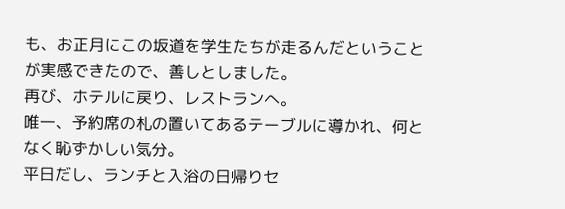も、お正月にこの坂道を学生たちが走るんだということが実感できたので、善しとしました。
再び、ホテルに戻り、レストランへ。
唯一、予約席の札の置いてあるテーブルに導かれ、何となく恥ずかしい気分。
平日だし、ランチと入浴の日帰りセ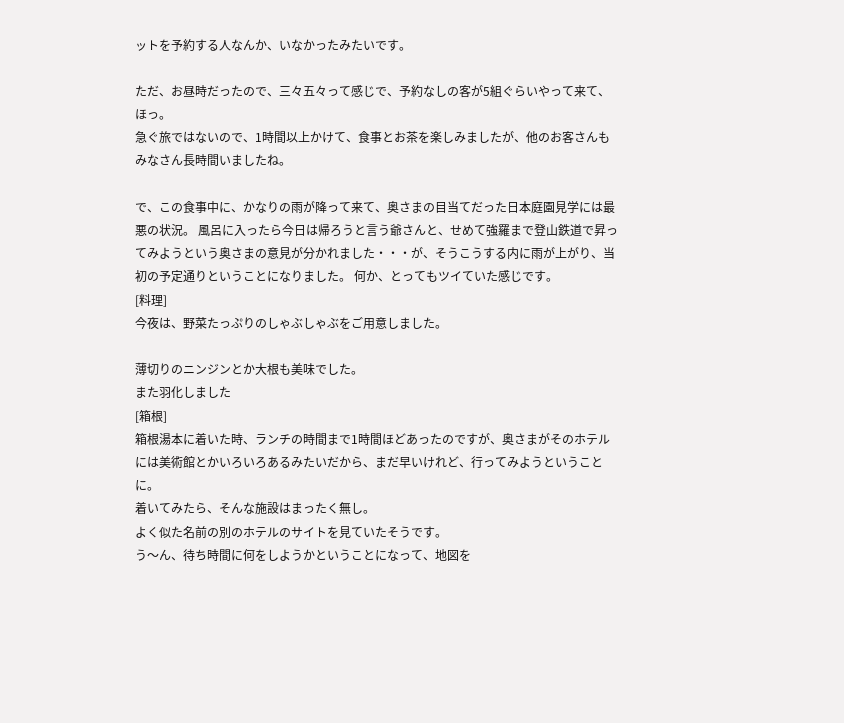ットを予約する人なんか、いなかったみたいです。

ただ、お昼時だったので、三々五々って感じで、予約なしの客が5組ぐらいやって来て、ほっ。
急ぐ旅ではないので、1時間以上かけて、食事とお茶を楽しみましたが、他のお客さんもみなさん長時間いましたね。

で、この食事中に、かなりの雨が降って来て、奥さまの目当てだった日本庭園見学には最悪の状況。 風呂に入ったら今日は帰ろうと言う爺さんと、せめて強羅まで登山鉄道で昇ってみようという奥さまの意見が分かれました・・・が、そうこうする内に雨が上がり、当初の予定通りということになりました。 何か、とってもツイていた感じです。
[料理]
今夜は、野菜たっぷりのしゃぶしゃぶをご用意しました。

薄切りのニンジンとか大根も美味でした。
また羽化しました
[箱根]
箱根湯本に着いた時、ランチの時間まで1時間ほどあったのですが、奥さまがそのホテルには美術館とかいろいろあるみたいだから、まだ早いけれど、行ってみようということに。
着いてみたら、そんな施設はまったく無し。
よく似た名前の別のホテルのサイトを見ていたそうです。
う〜ん、待ち時間に何をしようかということになって、地図を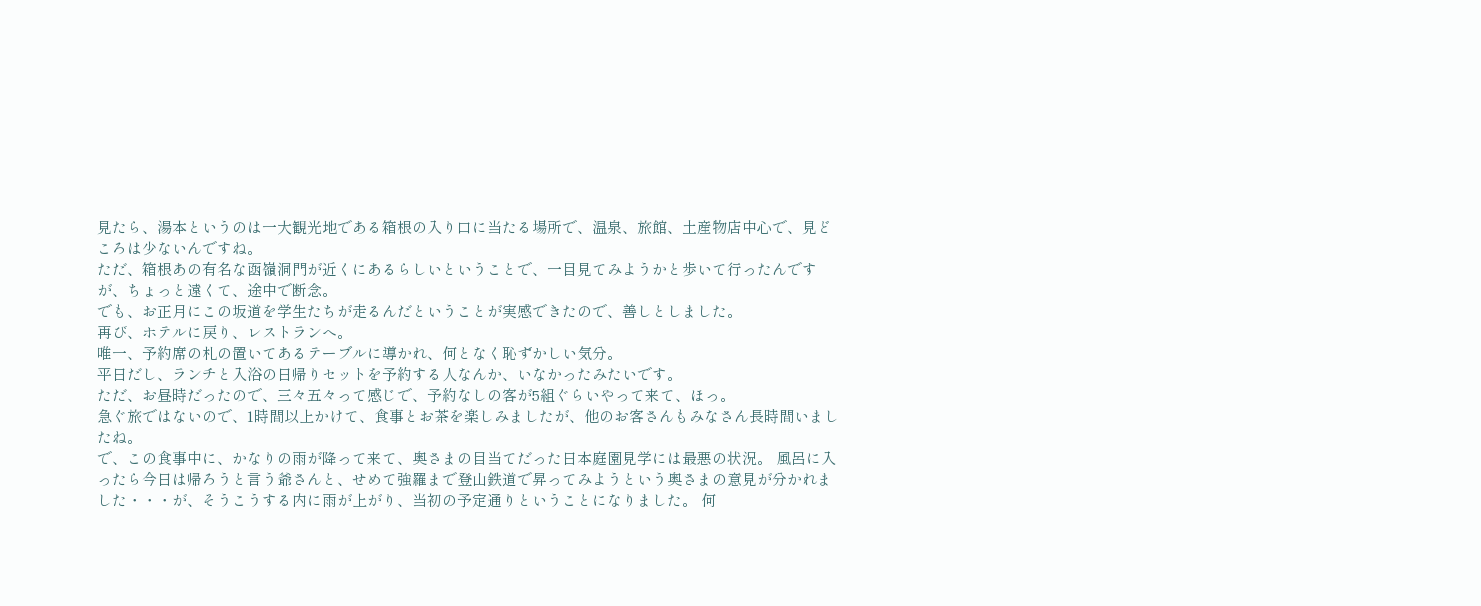見たら、湯本というのは一大観光地である箱根の入り口に当たる場所で、温泉、旅館、土産物店中心で、見どころは少ないんですね。
ただ、箱根あの有名な函嶺洞門が近くにあるらしいということで、一目見てみようかと歩いて行ったんですが、ちょっと遠くて、途中で断念。
でも、お正月にこの坂道を学生たちが走るんだということが実感できたので、善しとしました。
再び、ホテルに戻り、レストランへ。
唯一、予約席の札の置いてあるテーブルに導かれ、何となく恥ずかしい気分。
平日だし、ランチと入浴の日帰りセットを予約する人なんか、いなかったみたいです。
ただ、お昼時だったので、三々五々って感じで、予約なしの客が5組ぐらいやって来て、ほっ。
急ぐ旅ではないので、1時間以上かけて、食事とお茶を楽しみましたが、他のお客さんもみなさん長時間いましたね。
で、この食事中に、かなりの雨が降って来て、奥さまの目当てだった日本庭園見学には最悪の状況。 風呂に入ったら今日は帰ろうと言う爺さんと、せめて強羅まで登山鉄道で昇ってみようという奥さまの意見が分かれました・・・が、そうこうする内に雨が上がり、当初の予定通りということになりました。 何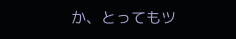か、とってもツ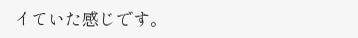イていた感じです。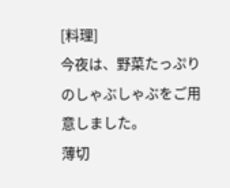[料理]
今夜は、野菜たっぷりのしゃぶしゃぶをご用意しました。
薄切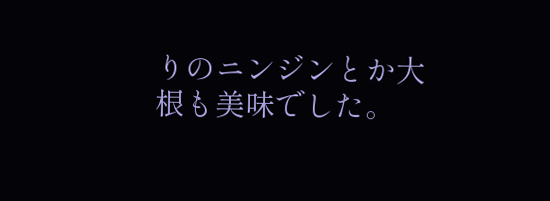りのニンジンとか大根も美味でした。